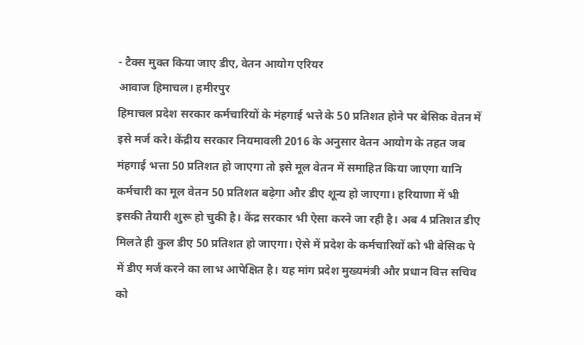- टैक्स मुक्त किया जाए डीए, वेतन आयोग एरियर
आवाज हिमाचल। हमीरपुर
हिमाचल प्रदेश सरकार कर्मचारियों के मंहगाई भत्ते के 50 प्रतिशत होने पर बेसिक वेतन में इसे मर्ज करे। केंद्रीय सरकार नियमावली 2016 के अनुसार वेतन आयोग के तहत जब मंहगाई भत्ता 50 प्रतिशत हो जाएगा तो इसे मूल वेतन में समाहित किया जाएगा यानि कर्मचारी का मूल वेतन 50 प्रतिशत बढ़ेगा और डीए शून्य हो जाएगा। हरियाणा में भी इसकी तैयारी शुरू हो चुकी है। केंद्र सरकार भी ऐसा करने जा रही है। अब 4 प्रतिशत डीए मिलते ही कुल डीए 50 प्रतिशत हो जाएगा। ऐसे में प्रदेश के कर्मचारियों को भी बेसिक पे में डीए मर्ज करने का लाभ आपेक्षित है। यह मांग प्रदेश मुख्यमंत्री और प्रधान वित्त सचिव को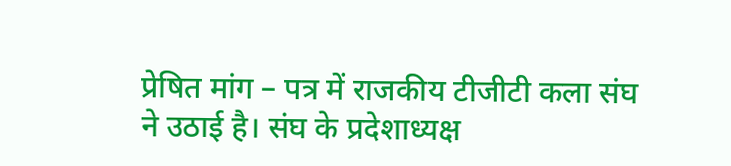प्रेषित मांग – पत्र में राजकीय टीजीटी कला संघ ने उठाई है। संघ के प्रदेशाध्यक्ष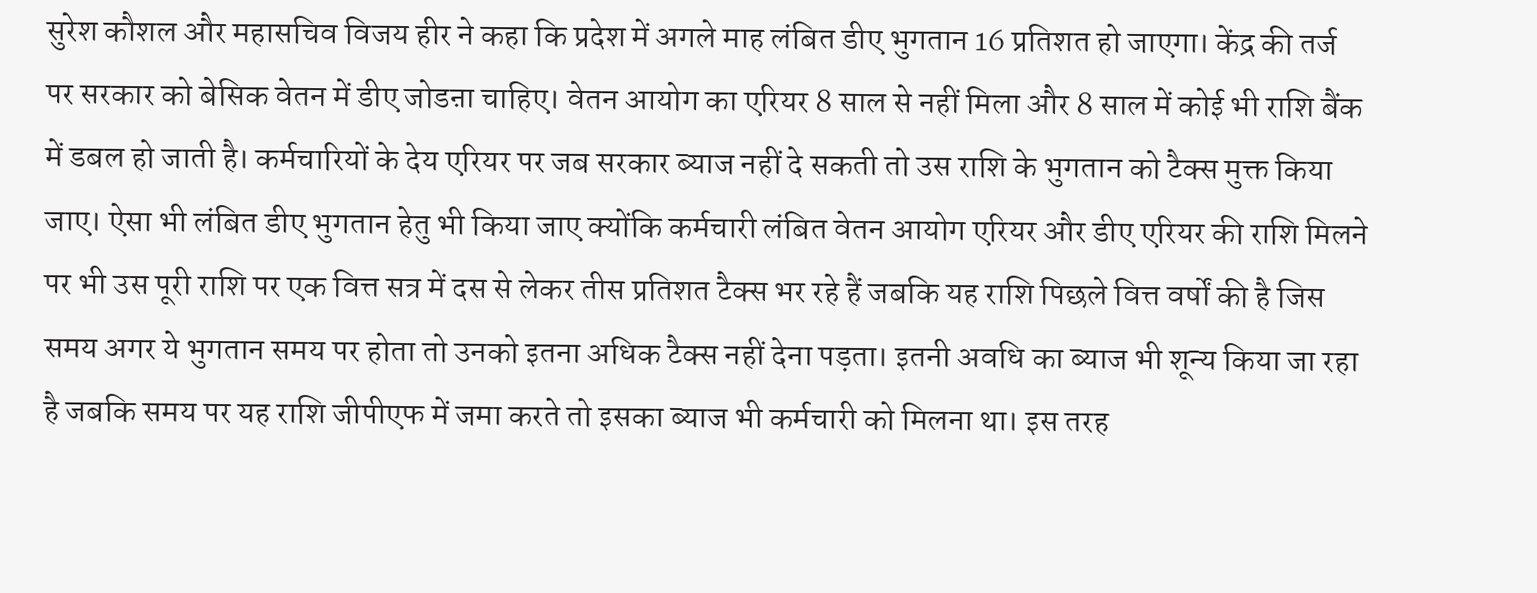सुरेश कौशल और महासचिव विजय हीर ने कहा कि प्रदेश में अगले माह लंबित डीए भुगतान 16 प्रतिशत हो जाएगा। केंद्र की तर्ज पर सरकार को बेसिक वेतन में डीए जोडऩा चाहिए। वेतन आयोग का एरियर 8 साल से नहीं मिला और 8 साल में कोई भी राशि बैंक में डबल हो जाती है। कर्मचारियों के देय एरियर पर जब सरकार ब्याज नहीं दे सकती तो उस राशि के भुगतान को टैक्स मुक्त किया जाए। ऐसा भी लंबित डीए भुगतान हेतु भी किया जाए क्योंकि कर्मचारी लंबित वेतन आयोग एरियर और डीए एरियर की राशि मिलने पर भी उस पूरी राशि पर एक वित्त सत्र में दस से लेकर तीस प्रतिशत टैक्स भर रहे हैं जबकि यह राशि पिछले वित्त वर्षों की है जिस समय अगर ये भुगतान समय पर होता तो उनको इतना अधिक टैक्स नहीं देना पड़ता। इतनी अवधि का ब्याज भी शून्य किया जा रहा है जबकि समय पर यह राशि जीपीएफ में जमा करते तो इसका ब्याज भी कर्मचारी को मिलना था। इस तरह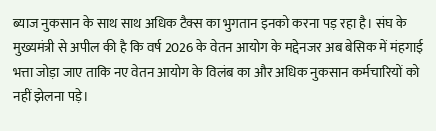ब्याज नुकसान के साथ साथ अधिक टैक्स का भुगतान इनको करना पड़ रहा है। संघ के मुख्यमंत्री से अपील की है कि वर्ष 2026 के वेतन आयोग के मद्देनजर अब बेसिक में मंहगाई भत्ता जोड़ा जाए ताकि नए वेतन आयोग के विलंब का और अधिक नुकसान कर्मचारियों को नहीं झेलना पड़े।